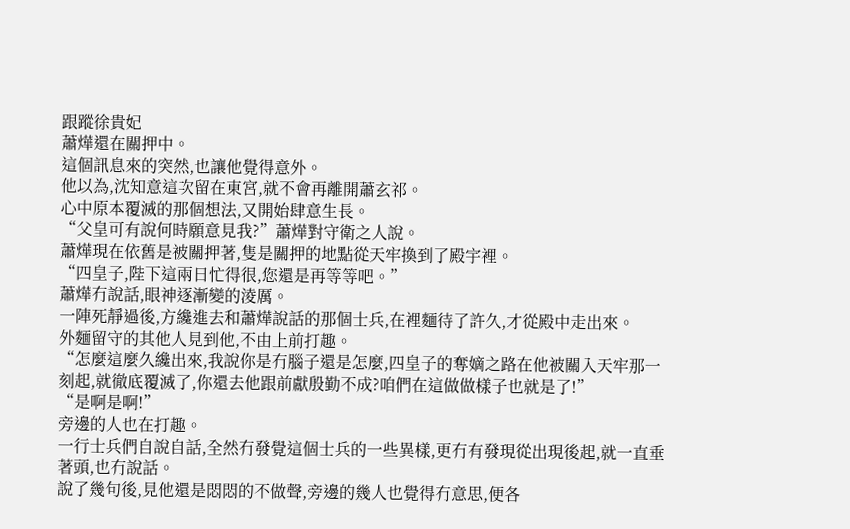跟蹤徐貴妃
蕭燁還在關押中。
這個訊息來的突然,也讓他覺得意外。
他以為,沈知意這次留在東宮,就不會再離開蕭玄祁。
心中原本覆滅的那個想法,又開始肆意生長。
“父皇可有說何時願意見我?”蕭燁對守衛之人說。
蕭燁現在依舊是被關押著,隻是關押的地點從天牢換到了殿宇裡。
“四皇子,陛下這兩日忙得很,您還是再等等吧。”
蕭燁冇說話,眼神逐漸變的淩厲。
一陣死靜過後,方纔進去和蕭燁說話的那個士兵,在裡麵待了許久,才從殿中走出來。
外麵留守的其他人見到他,不由上前打趣。
“怎麼這麼久纔出來,我說你是冇腦子還是怎麼,四皇子的奪嫡之路在他被關入天牢那一刻起,就徹底覆滅了,你還去他跟前獻殷勤不成?咱們在這做做樣子也就是了!”
“是啊是啊!”
旁邊的人也在打趣。
一行士兵們自說自話,全然冇發覺這個士兵的一些異樣,更冇有發現從出現後起,就一直垂著頭,也冇說話。
說了幾句後,見他還是悶悶的不做聲,旁邊的幾人也覺得冇意思,便各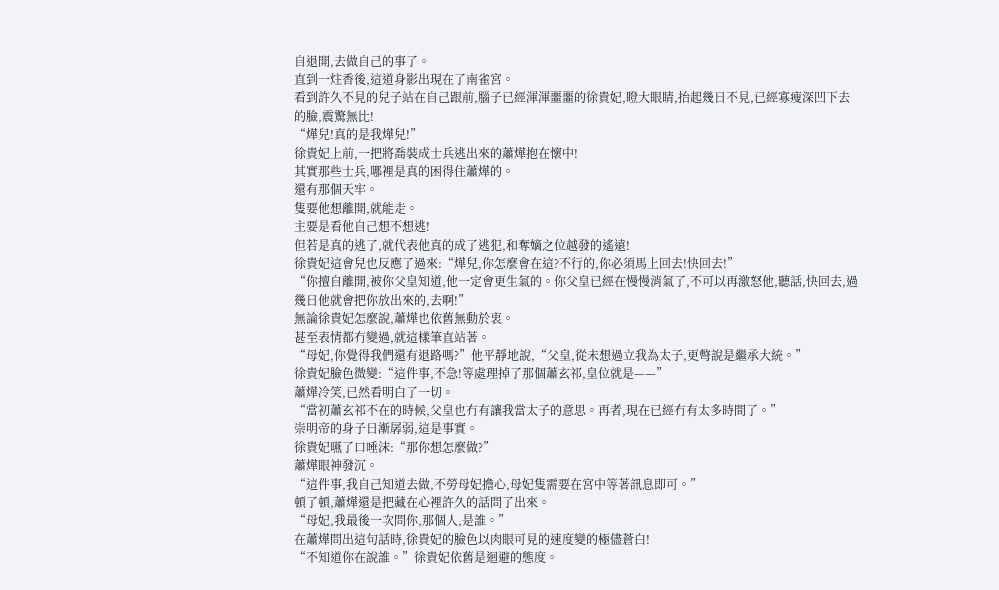自退開,去做自己的事了。
直到一炷香後,這道身影出現在了南雀宮。
看到許久不見的兒子站在自己跟前,腦子已經渾渾噩噩的徐貴妃,瞪大眼睛,抬起幾日不見,已經寡瘦深凹下去的臉,震驚無比!
“燁兒!真的是我燁兒!”
徐貴妃上前,一把將喬裝成士兵逃出來的蕭燁抱在懷中!
其實那些士兵,哪裡是真的困得住蕭燁的。
還有那個天牢。
隻要他想離開,就能走。
主要是看他自己想不想逃!
但若是真的逃了,就代表他真的成了逃犯,和奪嫡之位越發的遙遠!
徐貴妃這會兒也反應了過來:“燁兒,你怎麼會在這?不行的,你必須馬上回去!快回去!”
“你擅自離開,被你父皇知道,他一定會更生氣的。你父皇已經在慢慢消氣了,不可以再激怒他,聽話,快回去,過幾日他就會把你放出來的,去啊!”
無論徐貴妃怎麼說,蕭燁也依舊無動於衷。
甚至表情都冇變過,就這樣筆直站著。
“母妃,你覺得我們還有退路嗎?”他平靜地說,“父皇,從未想過立我為太子,更彆說是繼承大統。”
徐貴妃臉色微變:“這件事,不急!等處理掉了那個蕭玄祁,皇位就是——”
蕭燁冷笑,已然看明白了一切。
“當初蕭玄祁不在的時候,父皇也冇有讓我當太子的意思。再者,現在已經冇有太多時間了。”
崇明帝的身子日漸孱弱,這是事實。
徐貴妃嚥了口唾沫:“那你想怎麼做?”
蕭燁眼神發沉。
“這件事,我自己知道去做,不勞母妃擔心,母妃隻需要在宮中等著訊息即可。”
頓了頓,蕭燁還是把藏在心裡許久的話問了出來。
“母妃,我最後一次問你,那個人,是誰。”
在蕭燁問出這句話時,徐貴妃的臉色以肉眼可見的速度變的極儘蒼白!
“不知道你在說誰。”徐貴妃依舊是迴避的態度。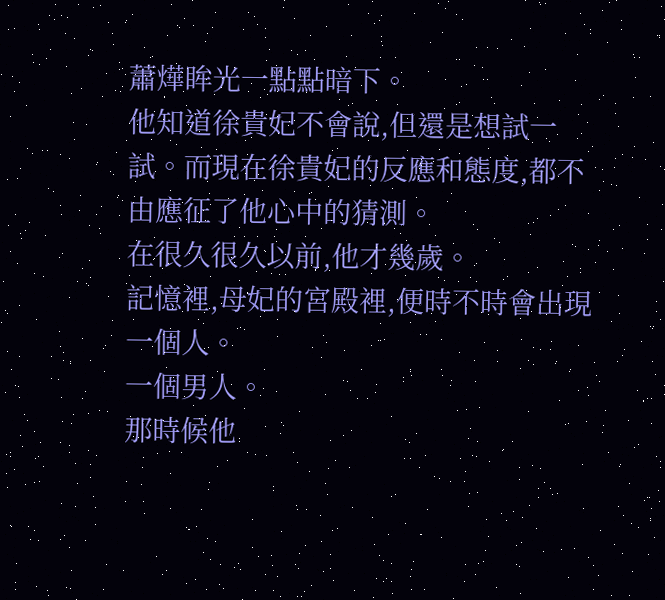蕭燁眸光一點點暗下。
他知道徐貴妃不會說,但還是想試一試。而現在徐貴妃的反應和態度,都不由應征了他心中的猜測。
在很久很久以前,他才幾歲。
記憶裡,母妃的宮殿裡,便時不時會出現一個人。
一個男人。
那時候他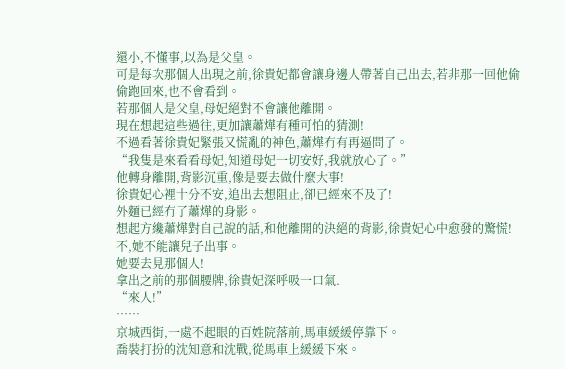還小,不懂事,以為是父皇。
可是每次那個人出現之前,徐貴妃都會讓身邊人帶著自己出去,若非那一回他偷偷跑回來,也不會看到。
若那個人是父皇,母妃絕對不會讓他離開。
現在想起這些過往,更加讓蕭燁有種可怕的猜測!
不過看著徐貴妃緊張又慌亂的神色,蕭燁冇有再逼問了。
“我隻是來看看母妃,知道母妃一切安好,我就放心了。”
他轉身離開,背影沉重,像是要去做什麼大事!
徐貴妃心裡十分不安,追出去想阻止,卻已經來不及了!
外麵已經冇了蕭燁的身影。
想起方纔蕭燁對自己說的話,和他離開的決絕的背影,徐貴妃心中愈發的驚慌!
不,她不能讓兒子出事。
她要去見那個人!
拿出之前的那個腰牌,徐貴妃深呼吸一口氣.
“來人!”
……
京城西街,一處不起眼的百姓院落前,馬車緩緩停靠下。
喬裝打扮的沈知意和沈戰,從馬車上緩緩下來。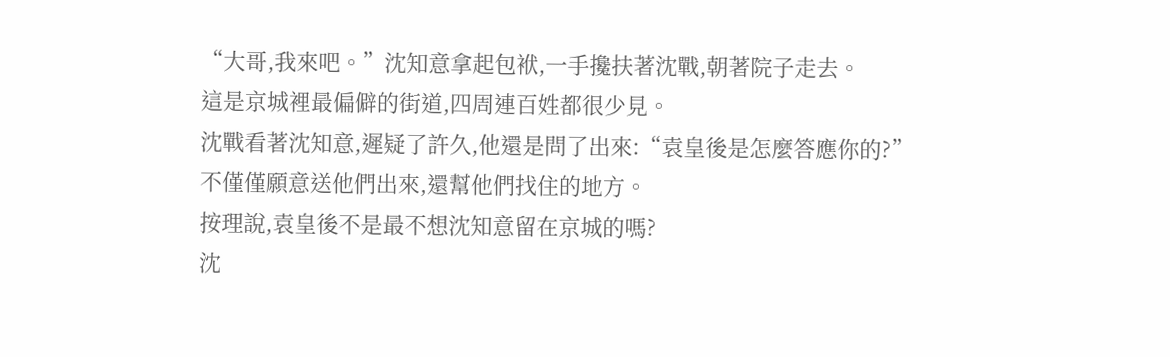“大哥,我來吧。”沈知意拿起包袱,一手攙扶著沈戰,朝著院子走去。
這是京城裡最偏僻的街道,四周連百姓都很少見。
沈戰看著沈知意,遲疑了許久,他還是問了出來:“袁皇後是怎麼答應你的?”
不僅僅願意送他們出來,還幫他們找住的地方。
按理說,袁皇後不是最不想沈知意留在京城的嗎?
沈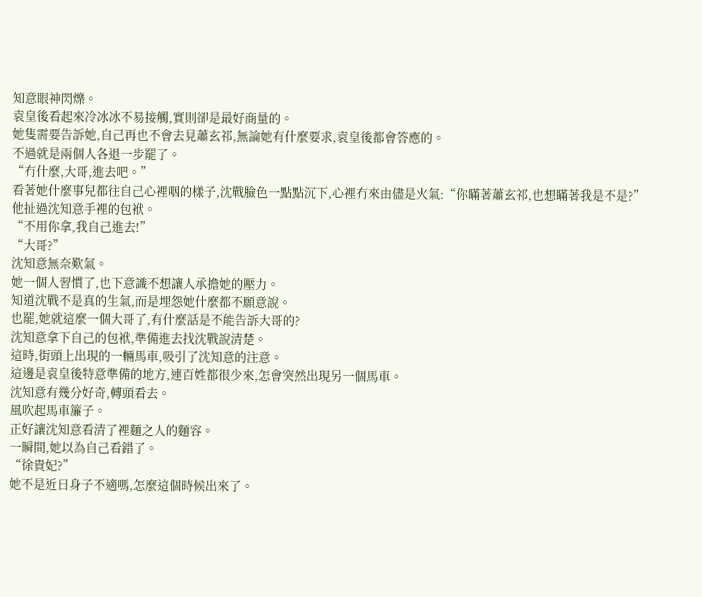知意眼神閃爍。
袁皇後看起來冷冰冰不易接觸,實則卻是最好商量的。
她隻需要告訴她,自己再也不會去見蕭玄祁,無論她有什麼要求,袁皇後都會答應的。
不過就是兩個人各退一步罷了。
“冇什麼,大哥,進去吧。”
看著她什麼事兒都往自己心裡咽的樣子,沈戰臉色一點點沉下,心裡冇來由儘是火氣:“你瞞著蕭玄祁,也想瞞著我是不是?”
他扯過沈知意手裡的包袱。
“不用你拿,我自己進去!”
“大哥?”
沈知意無奈歎氣。
她一個人習慣了,也下意識不想讓人承擔她的壓力。
知道沈戰不是真的生氣,而是埋怨她什麼都不願意說。
也罷,她就這麼一個大哥了,有什麼話是不能告訴大哥的?
沈知意拿下自己的包袱,準備進去找沈戰說清楚。
這時,街頭上出現的一輛馬車,吸引了沈知意的注意。
這邊是袁皇後特意準備的地方,連百姓都很少來,怎會突然出現另一個馬車。
沈知意有幾分好奇,轉頭看去。
風吹起馬車簾子。
正好讓沈知意看清了裡麵之人的麵容。
一瞬間,她以為自己看錯了。
“徐貴妃?”
她不是近日身子不適嗎,怎麼這個時候出來了。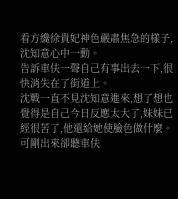看方纔徐貴妃神色嚴肅焦急的樣子,沈知意心中一動。
告訴車伕一聲自己有事出去一下,很快消失在了街道上。
沈戰一直不見沈知意進來,想了想也覺得是自己今日反應太大了,妹妹已經很苦了,他還給她使臉色做什麼。
可剛出來卻聽車伕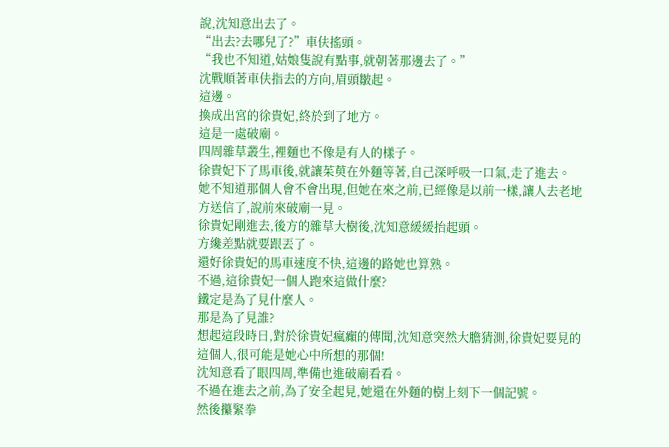說,沈知意出去了。
“出去?去哪兒了?”車伕搖頭。
“我也不知道,姑娘隻說有點事,就朝著那邊去了。”
沈戰順著車伕指去的方向,眉頭皺起。
這邊。
換成出宮的徐貴妃,終於到了地方。
這是一處破廟。
四周雜草叢生,裡麵也不像是有人的樣子。
徐貴妃下了馬車後,就讓茱萸在外麵等著,自己深呼吸一口氣,走了進去。
她不知道那個人會不會出現,但她在來之前,已經像是以前一樣,讓人去老地方送信了,說前來破廟一見。
徐貴妃剛進去,後方的雜草大樹後,沈知意緩緩抬起頭。
方纔差點就要跟丟了。
還好徐貴妃的馬車速度不快,這邊的路她也算熟。
不過,這徐貴妃一個人跑來這做什麼?
鐵定是為了見什麼人。
那是為了見誰?
想起這段時日,對於徐貴妃瘋癲的傳聞,沈知意突然大膽猜測,徐貴妃要見的這個人,很可能是她心中所想的那個!
沈知意看了眼四周,準備也進破廟看看。
不過在進去之前,為了安全起見,她還在外麵的樹上刻下一個記號。
然後攥緊拳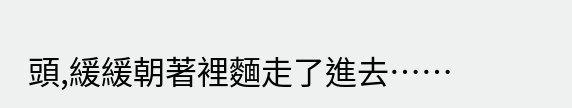頭,緩緩朝著裡麵走了進去……